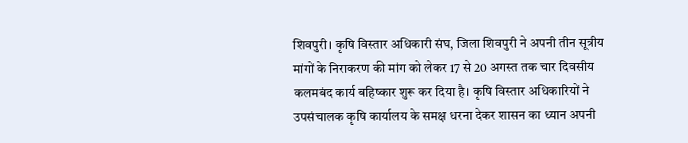शिवपुरी। कृषि विस्तार अधिकारी संघ, जिला शिवपुरी ने अपनी तीन सूत्रीय मांगों के निराकरण की मांग को लेकर 17 से 20 अगस्त तक चार दिवसीय कलमबंद कार्य बहिष्कार शुरू कर दिया है। कृषि विस्तार अधिकारियों ने उपसंचालक कृषि कार्यालय के समक्ष धरना देकर शासन का ध्यान अपनी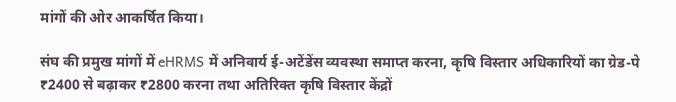मांगों की ओर आकर्षित किया।

संघ की प्रमुख मांगों में eHRMS में अनिवार्य ई-अटेंडेंस व्यवस्था समाप्त करना, कृषि विस्तार अधिकारियों का ग्रेड-पे ₹2400 से बढ़ाकर ₹2800 करना तथा अतिरिक्त कृषि विस्तार केंद्रों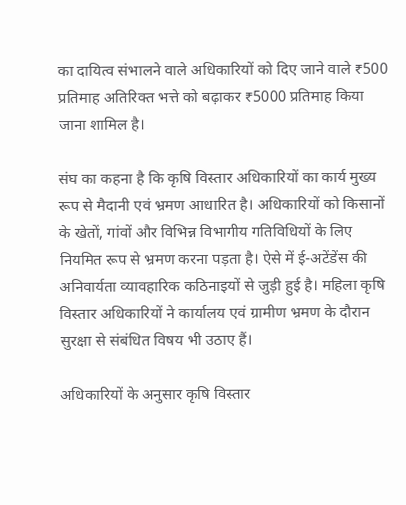का दायित्व संभालने वाले अधिकारियों को दिए जाने वाले ₹500 प्रतिमाह अतिरिक्त भत्ते को बढ़ाकर ₹5000 प्रतिमाह किया जाना शामिल है।

संघ का कहना है कि कृषि विस्तार अधिकारियों का कार्य मुख्य रूप से मैदानी एवं भ्रमण आधारित है। अधिकारियों को किसानों के खेतों, गांवों और विभिन्न विभागीय गतिविधियों के लिए नियमित रूप से भ्रमण करना पड़ता है। ऐसे में ई-अटेंडेंस की अनिवार्यता व्यावहारिक कठिनाइयों से जुड़ी हुई है। महिला कृषि विस्तार अधिकारियों ने कार्यालय एवं ग्रामीण भ्रमण के दौरान सुरक्षा से संबंधित विषय भी उठाए हैं।

अधिकारियों के अनुसार कृषि विस्तार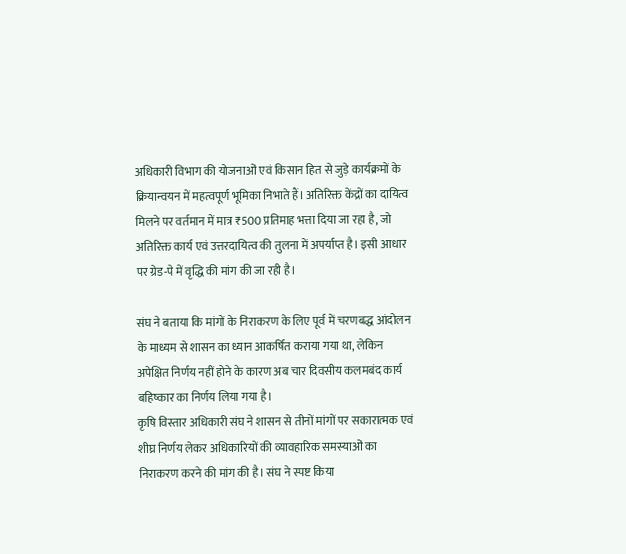अधिकारी विभाग की योजनाओं एवं किसान हित से जुड़े कार्यक्रमों के क्रियान्वयन में महत्वपूर्ण भूमिका निभाते हैं। अतिरिक्त केंद्रों का दायित्व मिलने पर वर्तमान में मात्र ₹500 प्रतिमाह भत्ता दिया जा रहा है, जो अतिरिक्त कार्य एवं उत्तरदायित्व की तुलना में अपर्याप्त है। इसी आधार पर ग्रेड-पे में वृद्धि की मांग की जा रही है।

संघ ने बताया कि मांगों के निराकरण के लिए पूर्व में चरणबद्ध आंदोलन के माध्यम से शासन का ध्यान आकर्षित कराया गया था, लेकिन अपेक्षित निर्णय नहीं होने के कारण अब चार दिवसीय कलमबंद कार्य बहिष्कार का निर्णय लिया गया है।
कृषि विस्तार अधिकारी संघ ने शासन से तीनों मांगों पर सकारात्मक एवं शीघ्र निर्णय लेकर अधिकारियों की व्यावहारिक समस्याओं का निराकरण करने की मांग की है। संघ ने स्पष्ट किया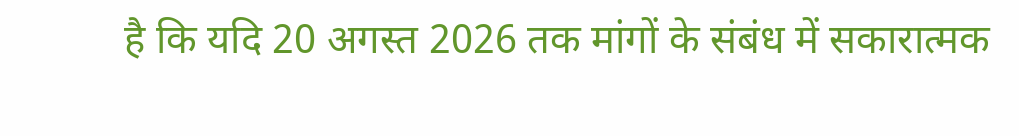है कि यदि 20 अगस्त 2026 तक मांगों के संबंध में सकारात्मक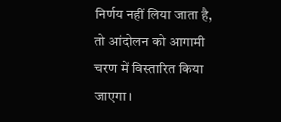निर्णय नहीं लिया जाता है, तो आंदोलन को आगामी चरण में विस्तारित किया जाएगा।